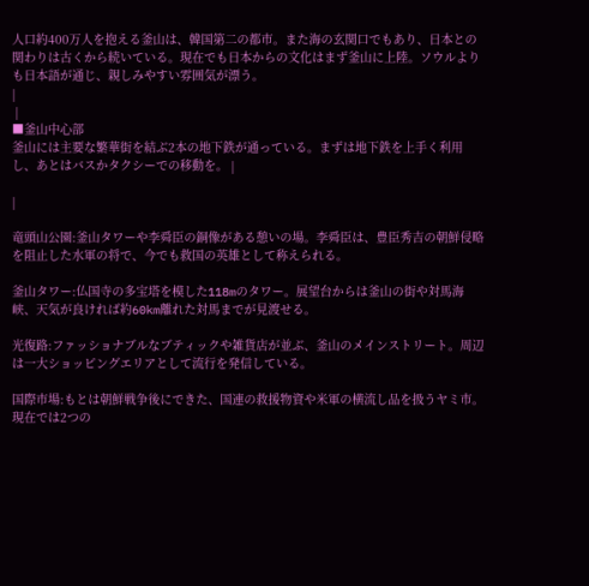人口約400万人を抱える釜山は、韓国第二の都市。また海の玄関口でもあり、日本との関わりは古くから続いている。現在でも日本からの文化はまず釜山に上陸。ソウルよりも日本語が通じ、親しみやすい雰囲気が漂う。
|
 |
■釜山中心部
釜山には主要な繁華街を結ぶ2本の地下鉄が通っている。まずは地下鉄を上手く利用し、あとはバスかタクシーでの移動を。 |

|

竜頭山公園:釜山タワーや李舜臣の銅像がある憩いの場。李舜臣は、豊臣秀吉の朝鮮侵略を阻止した水軍の将で、今でも救国の英雄として称えられる。

釜山タワー:仏国寺の多宝塔を模した118mのタワー。展望台からは釜山の街や対馬海峡、天気が良ければ約60km離れた対馬までが見渡せる。

光復路:ファッショナブルなブティックや雑貨店が並ぶ、釜山のメインストリート。周辺は一大ショッピングエリアとして流行を発信している。

国際市場:もとは朝鮮戦争後にできた、国連の救援物資や米軍の横流し品を扱うヤミ市。現在では2つの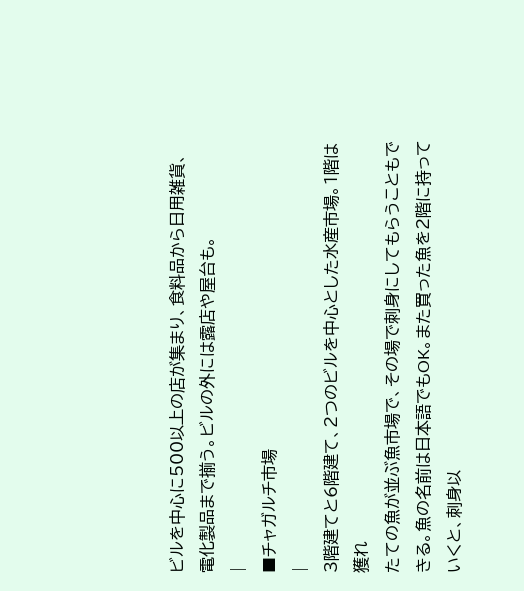ビルを中心に500以上の店が集まり、食料品から日用雑貨、電化製品まで揃う。ビルの外には露店や屋台も。
|
■チャガルチ市場
|
3階建てと6階建て、2つのビルを中心とした水産市場。1階は獲れ
たての魚が並ぶ魚市場で、その場で刺身にしてもらうこともできる。魚の名前は日本語でもOK。また買った魚を2階に持っていくと、刺身以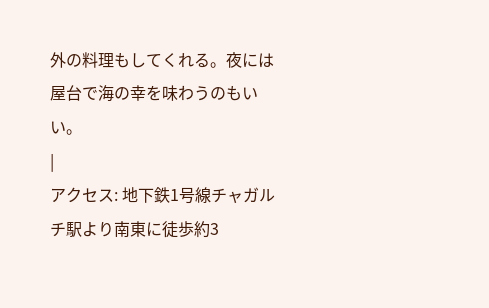外の料理もしてくれる。夜には屋台で海の幸を味わうのもいい。
|
アクセス: 地下鉄1号線チャガルチ駅より南東に徒歩約3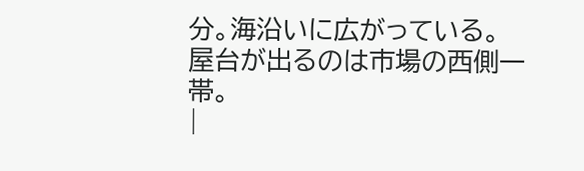分。海沿いに広がっている。屋台が出るのは市場の西側一帯。
|